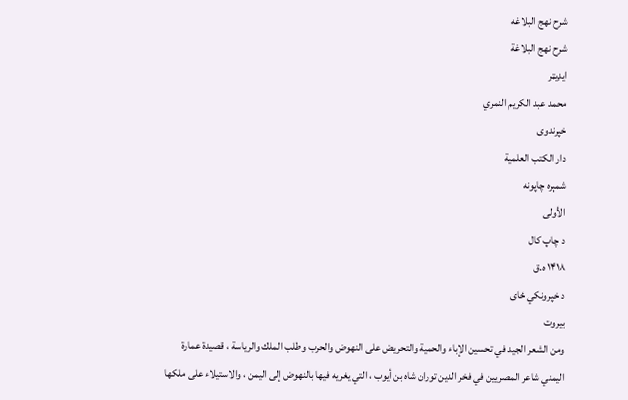شرح نهج البلاغه
شرح نهج البلاغة
ایډیټر
محمد عبد الكريم النمري
خپرندوی
دار الكتب العلمية
شمېره چاپونه
الأولى
د چاپ کال
۱۴۱۸ ه.ق
د خپرونکي ځای
بيروت
ومن الشعر الجيد في تحسين الإباء والحمية والتحريض على النهوض والحرب وطلب الملك والرياسة ، قصيدة عمارة اليمني شاعر المصريين في فخر الدين توران شاه بن أيوب ، التي يغريه فيها بالنهوض إلى اليمن ، والاستيلاء على ملكها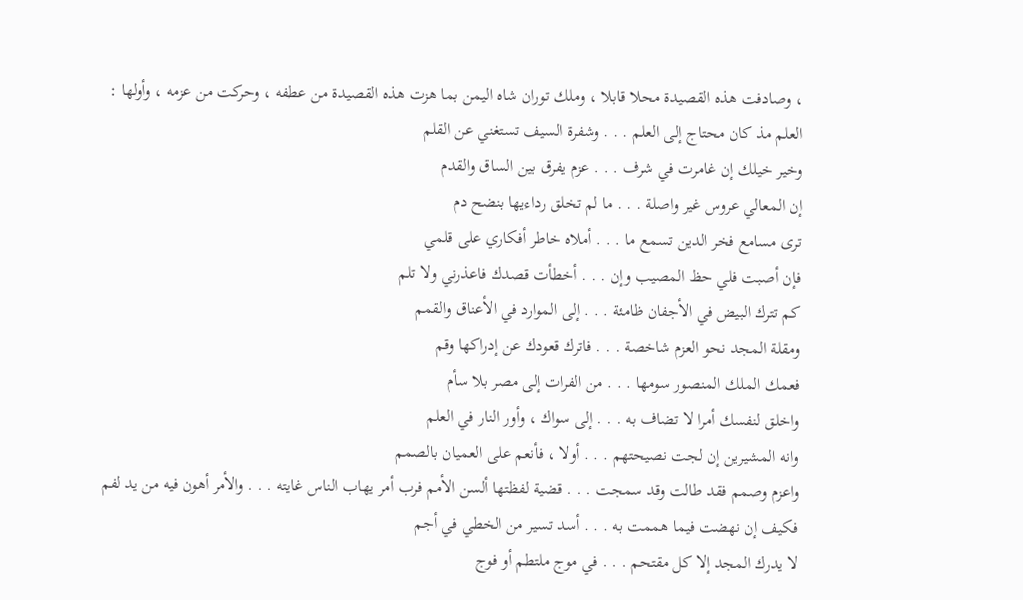، وصادفت هذه القصيدة محلا قابلا ، وملك توران شاه اليمن بما هزت هذه القصيدة من عطفه ، وحركت من عزمه ، وأولها :
العلم مذ كان محتاج إلى العلم . . . وشفرة السيف تستغني عن القلم
وخير خيلك إن غامرت في شرف . . . عزم يفرق بين الساق والقدم
إن المعالي عروس غير واصلة . . . ما لم تخلق رداءيها بنضح دم
ترى مسامع فخر الدين تسمع ما . . . أملاه خاطر أفكاري على قلمي
فإن أصبت فلي حظ المصيب وإن . . . أخطأت قصدك فاعذرني ولا تلم
كم تترك البيض في الأجفان ظامئة . . . إلى الموارد في الأعناق والقمم
ومقلة المجد نحو العزم شاخصة . . . فاترك قعودك عن إدراكها وقم
فعمك الملك المنصور سومها . . . من الفرات إلى مصر بلا سأم
واخلق لنفسك أمرا لا تضاف به . . . إلى سواك ، وأور النار في العلم
وانه المشيرين إن لجت نصيحتهم . . . أولا ، فأنعم على العميان بالصمم
واعزم وصمم فقد طالت وقد سمجت . . . قضية لفظتها ألسن الأمم فرب أمر يهاب الناس غايته . . . والأمر أهون فيه من يد لفم
فكيف إن نهضت فيما هممت به . . . أسد تسير من الخطي في أجم
لا يدرك المجد إلا كل مقتحم . . . في موج ملتطم أو فوج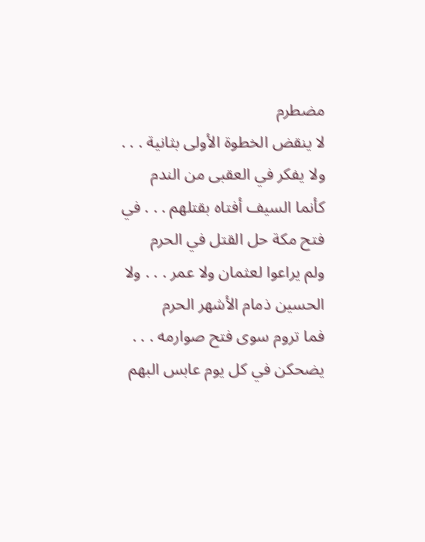مضطرم
لا ينقض الخطوة الأولى بثانية . . . ولا يفكر في العقبى من الندم
كأنما السيف أفتاه بقتلهم . . . في فتح مكة حل القتل في الحرم
ولم يراعوا لعثمان ولا عمر . . . ولا الحسين ذمام الأشهر الحرم
فما تروم سوى فتح صوارمه . . . يضحكن في كل يوم عابس البهم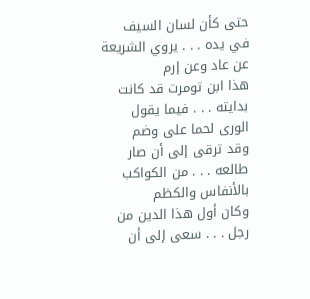حتى كأن لسان السيف في يده . . . يروي الشريعة عن عاد وعن إرم
هذا ابن تومرت قد كانت بدايته . . . فيما يقول الورى لحما على وضم
وقد ترقى إلى أن صار طالعه . . . من الكواكب بالأنفاس والكظم
وكان أول هذا الدين من رجل . . . سعى إلى أن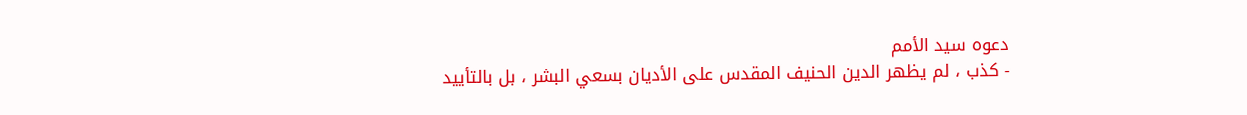دعوه سيد الأمم
- كذب ، لم يظهر الدين الحنيف المقدس على الأديان بسعي البشر ، بل بالتأييد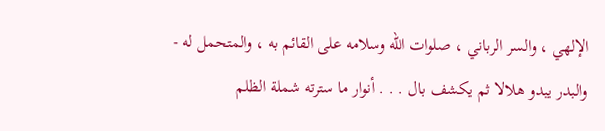الإلهي ، والسر الرباني ، صلوات الله وسلامه على القائم به ، والمتحمل له -
والبدر يبدو هلالا ثم يكشف بال . . . أنوار ما سترته شملة الظلم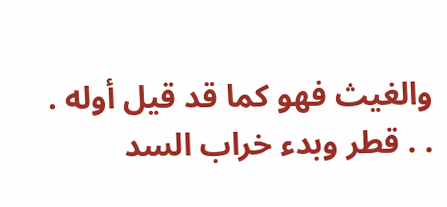والغيث فهو كما قد قيل أوله . . . قطر وبدء خراب السد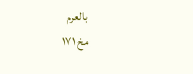بالعرم
مخ ۱۷۱